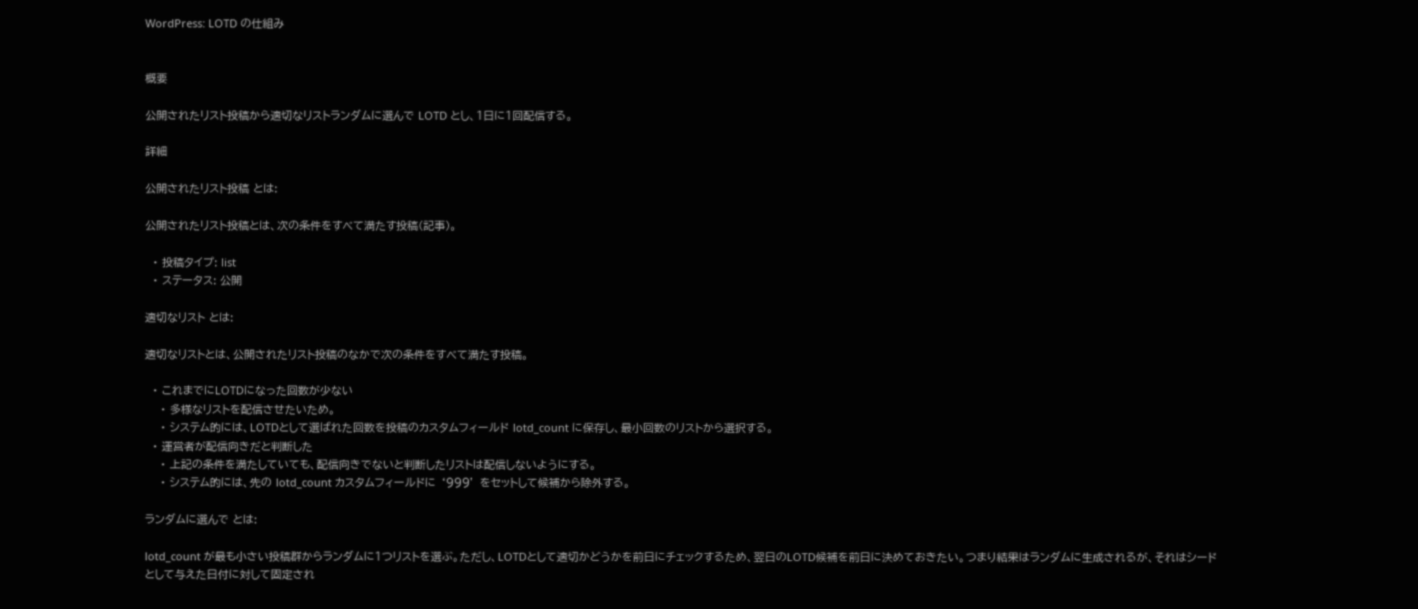WordPress: LOTD の仕組み


概要

公開されたリスト投稿から適切なリストランダムに選んで LOTD とし、1日に1回配信する。

詳細

公開されたリスト投稿 とは:

公開されたリスト投稿とは、次の条件をすべて満たす投稿(記事)。

  • 投稿タイプ: list
  • ステータス: 公開

適切なリスト とは:

適切なリストとは、公開されたリスト投稿のなかで次の条件をすべて満たす投稿。

  • これまでにLOTDになった回数が少ない
    • 多様なリストを配信させたいため。
    • システム的には、LOTDとして選ばれた回数を投稿のカスタムフィールド lotd_count に保存し、最小回数のリストから選択する。
  • 運営者が配信向きだと判断した
    • 上記の条件を満たしていても、配信向きでないと判断したリストは配信しないようにする。
    • システム的には、先の lotd_count カスタムフィールドに ‘999’ をセットして候補から除外する。

ランダムに選んで とは:

lotd_count が最も小さい投稿群からランダムに1つリストを選ぶ。ただし、LOTDとして適切かどうかを前日にチェックするため、翌日のLOTD候補を前日に決めておきたい。つまり結果はランダムに生成されるが、それはシードとして与えた日付に対して固定され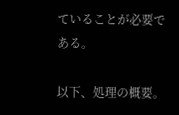ていることが必要である。

以下、処理の概要。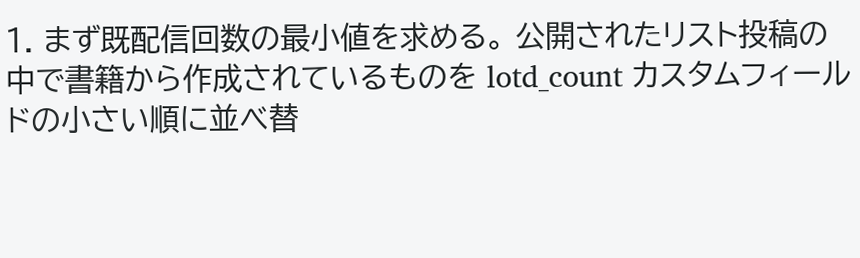1. まず既配信回数の最小値を求める。 公開されたリスト投稿の中で書籍から作成されているものを lotd_count カスタムフィールドの小さい順に並べ替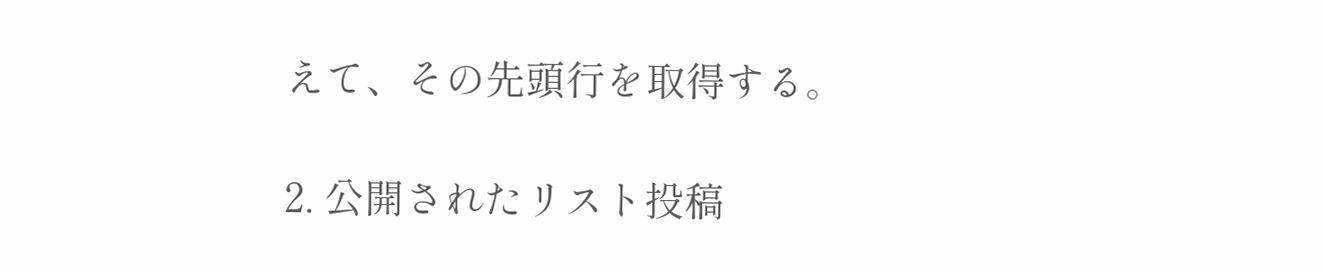えて、その先頭行を取得する。

2. 公開されたリスト投稿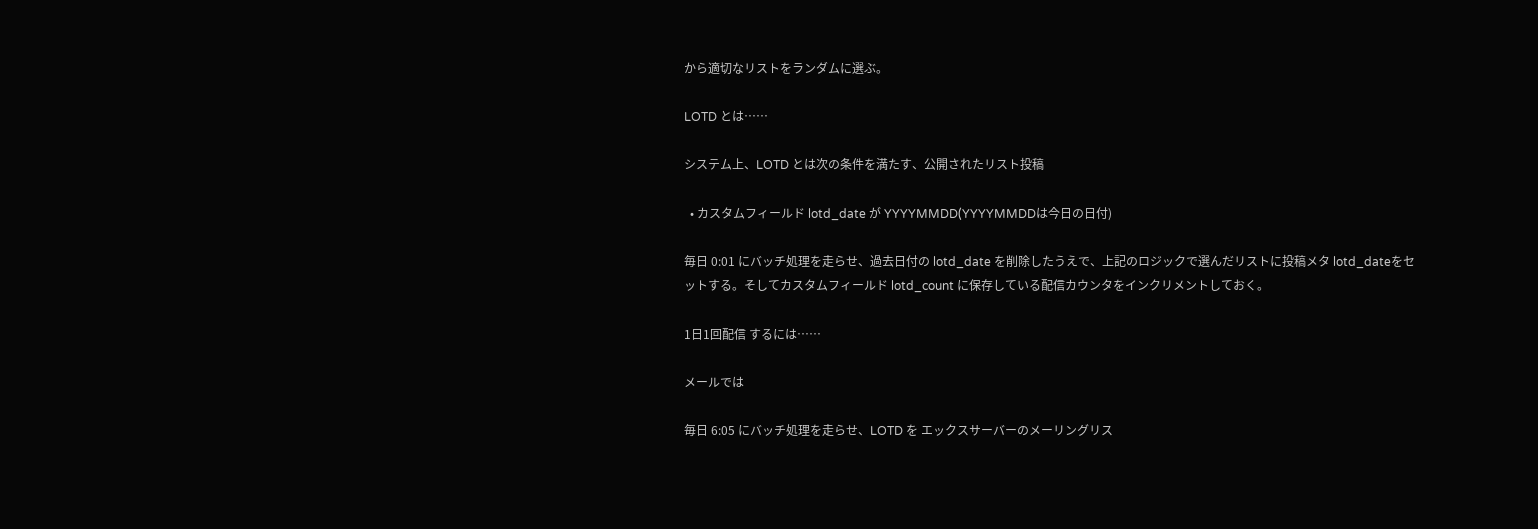から適切なリストをランダムに選ぶ。

LOTD とは……

システム上、LOTD とは次の条件を満たす、公開されたリスト投稿

  • カスタムフィールド lotd_date が YYYYMMDD(YYYYMMDDは今日の日付)

毎日 0:01 にバッチ処理を走らせ、過去日付の lotd_date を削除したうえで、上記のロジックで選んだリストに投稿メタ lotd_dateをセットする。そしてカスタムフィールド lotd_count に保存している配信カウンタをインクリメントしておく。

1日1回配信 するには……

メールでは

毎日 6:05 にバッチ処理を走らせ、LOTD を エックスサーバーのメーリングリス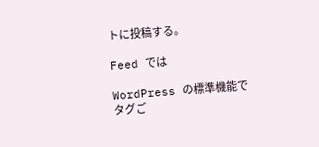トに投稿する。

Feed では

WordPress の標準機能でタグご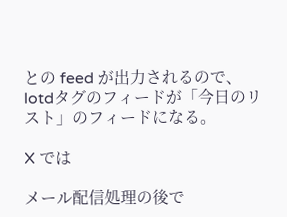との feed が出力されるので、lotdタグのフィードが「今日のリスト」のフィードになる。

X では

メール配信処理の後で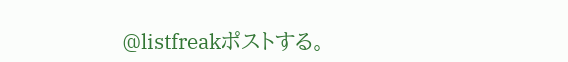@listfreakポストする。